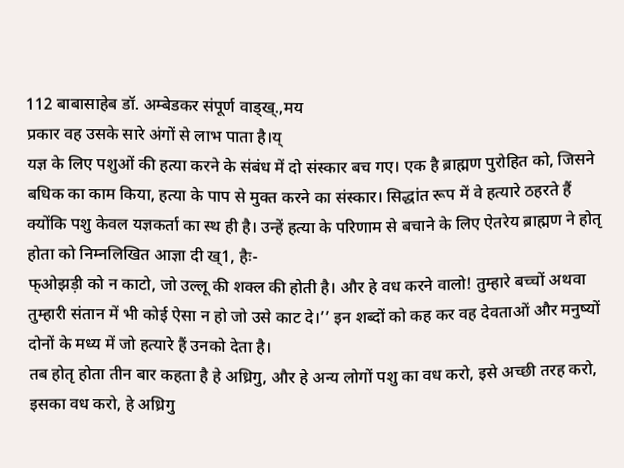112 बाबासाहेब डॉ. अम्बेडकर संपूर्ण वाड्ख्.,मय
प्रकार वह उसके सारे अंगों से लाभ पाता है।य्
यज्ञ के लिए पशुओं की हत्या करने के संबंध में दो संस्कार बच गए। एक है ब्राह्मण पुरोहित को, जिसने बधिक का काम किया, हत्या के पाप से मुक्त करने का संस्कार। सिद्धांत रूप में वे हत्यारे ठहरते हैं क्योंकि पशु केवल यज्ञकर्ता का स्थ ही है। उन्हें हत्या के परिणाम से बचाने के लिए ऐतरेय ब्राह्मण ने होतृ होता को निम्नलिखित आज्ञा दी ख्1, हैः-
फ्ओझड़ी को न काटो, जो उल्लू की शक्ल की होती है। और हे वध करने वालो! तुम्हारे बच्चों अथवा तुम्हारी संतान में भी कोई ऐसा न हो जो उसे काट दे।’’ इन शब्दों को कह कर वह देवताओं और मनुष्यों दोनों के मध्य में जो हत्यारे हैं उनको देता है।
तब होतृ होता तीन बार कहता है हे अध्रिगु, और हे अन्य लोगों पशु का वध करो, इसे अच्छी तरह करो, इसका वध करो, हे अध्रिगु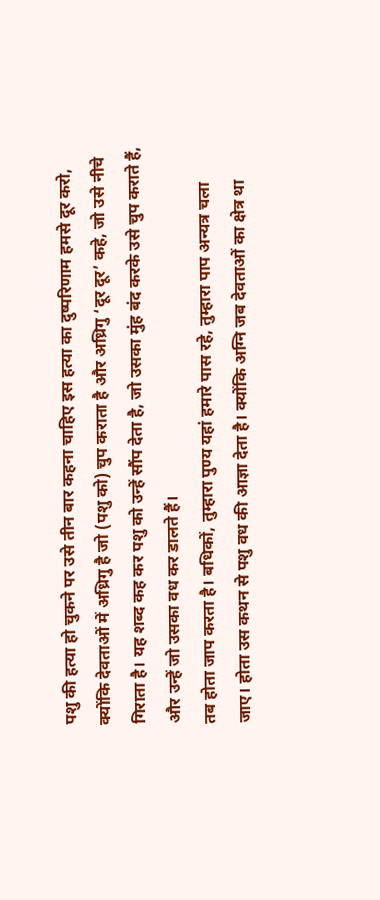पशु की हत्या हो चुकने पर उसे तीन बार कहना चाहिए इस हत्या का दुष्परिणाम हमसे दूर करो, क्योंकि देवताओं में अध्रिगु है जो (पशु को) चुप कराता है और अध्रिगु ‘दूर दूर’ कहे, जो उसे नीचे गिराता है। यह शब्द कह कर पशु को उन्हें सौंप देता है, जो उसका मुंह बंद करके उसे चुप कराते हैं, और उन्हें जो उसका वध कर डालते हैं।
तब होता जाप करता है। बधिकों, तुम्हारा पुण्य यहां हमारे पास रहे, तुम्हारा पाप अन्यत्र चला जाए। होता उस कथन से पशु वध की आज्ञा देता है। क्योंकि अग्नि जब देवताओं का क्षेत्र था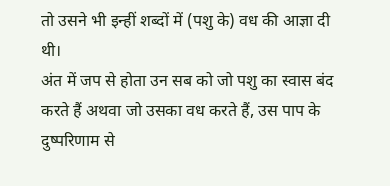तो उसने भी इन्हीं शब्दों में (पशु के) वध की आज्ञा दी थी।
अंत में जप से होता उन सब को जो पशु का स्वास बंद करते हैं अथवा जो उसका वध करते हैं, उस पाप के दुष्परिणाम से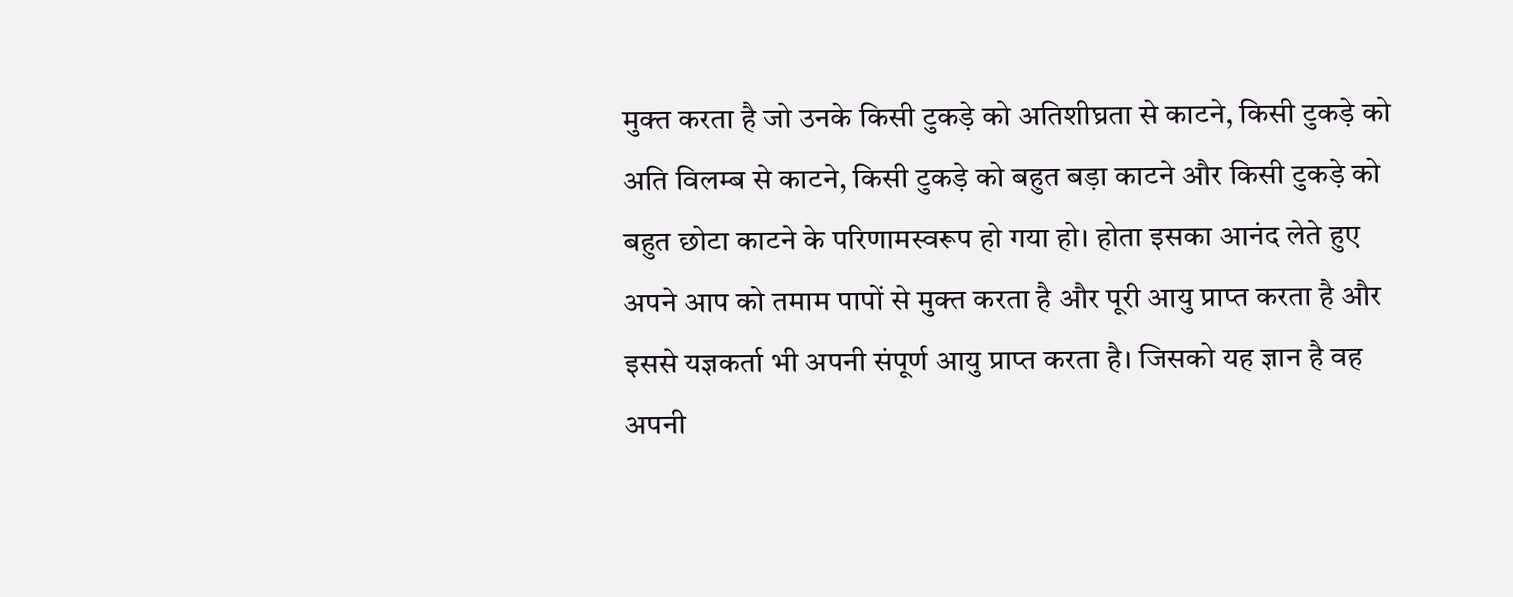मुक्त करता है जो उनके किसी टुकड़े को अतिशीघ्रता से काटने, किसी टुकड़े को अति विलम्ब से काटने, किसी टुकड़े को बहुत बड़ा काटने और किसी टुकड़े को बहुत छोटा काटने के परिणामस्वरूप हो गया हो। होता इसका आनंद लेते हुए अपने आप को तमाम पापों से मुक्त करता है और पूरी आयु प्राप्त करता है और इससे यज्ञकर्ता भी अपनी संपूर्ण आयु प्राप्त करता है। जिसको यह ज्ञान है वह अपनी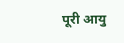पूरी आयु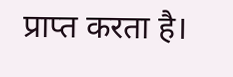प्राप्त करता है।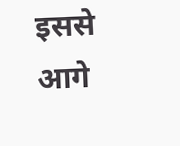इससे आगे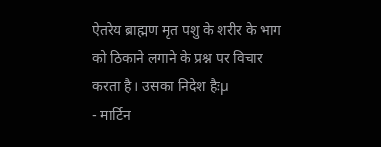ऐतरेय ब्राह्मण मृत पशु के शरीर के भाग को ठिकाने लगाने के प्रश्न पर विचार करता है। उसका निदेश हैःµ
- मार्टिन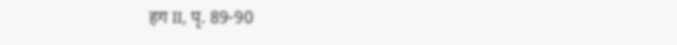हग II, पृ. 89-90